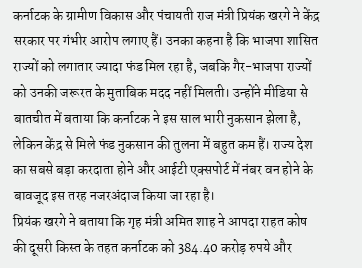कर्नाटक के ग्रामीण विकास और पंचायती राज मंत्री प्रियंक खरगे ने केंद्र सरकार पर गंभीर आरोप लगाए हैं। उनका कहना है कि भाजपा शासित राज्यों को लगातार ज्यादा फंड मिल रहा है, जबकि गैर-भाजपा राज्यों को उनकी जरूरत के मुताबिक मदद नहीं मिलती। उन्होंने मीडिया से बातचीत में बताया कि कर्नाटक ने इस साल भारी नुकसान झेला है, लेकिन केंद्र से मिले फंड नुकसान की तुलना में बहुत कम हैं। राज्य देश का सबसे बड़ा करदाता होने और आईटी एक्सपोर्ट में नंबर वन होने के बावजूद इस तरह नजरअंदाज किया जा रहा है।
प्रियंक खरगे ने बताया कि गृह मंत्री अमित शाह ने आपदा राहत कोष की दूसरी किस्त के तहत कर्नाटक को 384.40 करोड़ रुपये और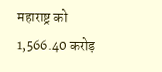महाराष्ट्र को 1,566.40 करोड़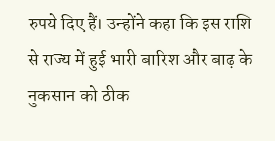रुपये दिए हैं। उन्होंने कहा कि इस राशि से राज्य में हुई भारी बारिश और बाढ़ के नुकसान को ठीक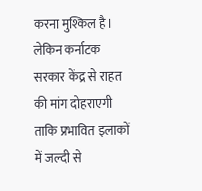करना मुश्किल है। लेकिन कर्नाटक सरकार केंद्र से राहत की मांग दोहराएगी ताकि प्रभावित इलाकों में जल्दी से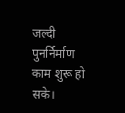जल्दी पुनर्निर्माण काम शुरू हो सके।